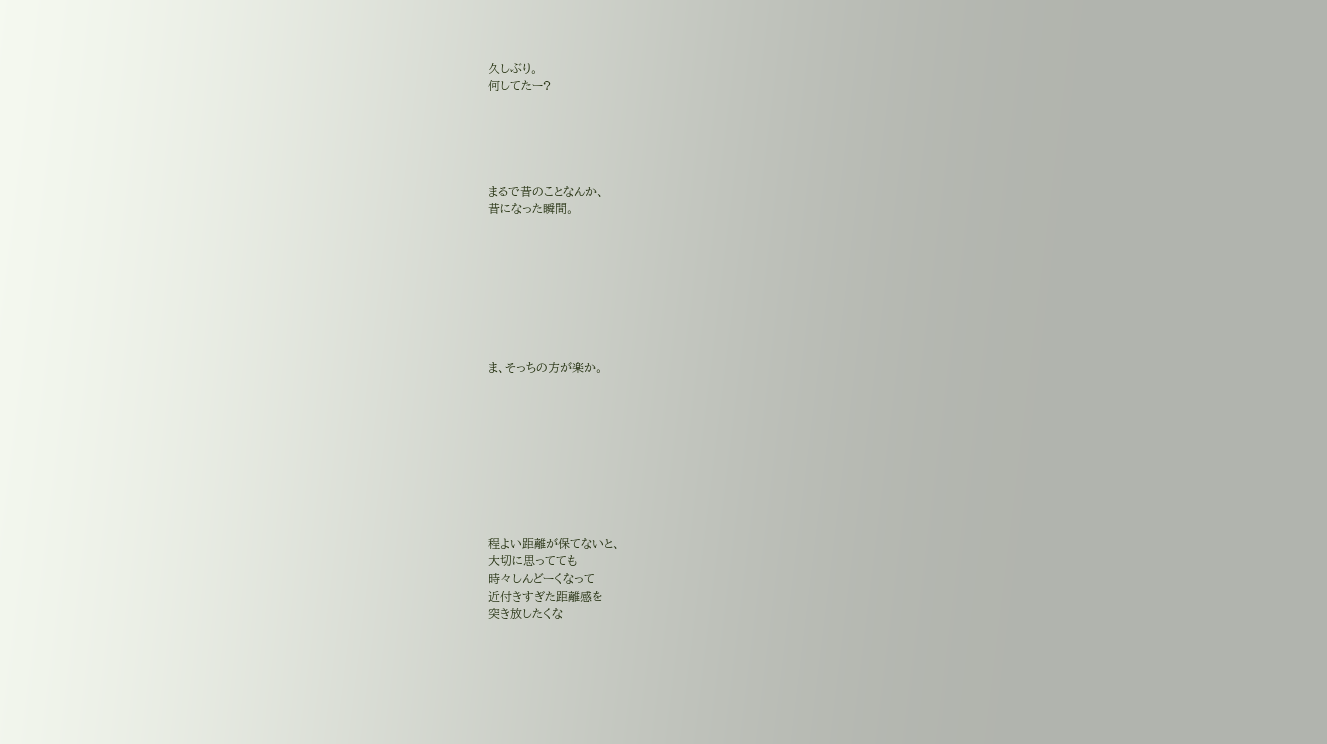久しぶり。
何してたー?





まるで昔のことなんか、
昔になった瞬間。








ま、そっちの方が楽か。









程よい距離が保てないと、
大切に思ってても
時々しんどーくなって
近付きすぎた距離感を
突き放したくな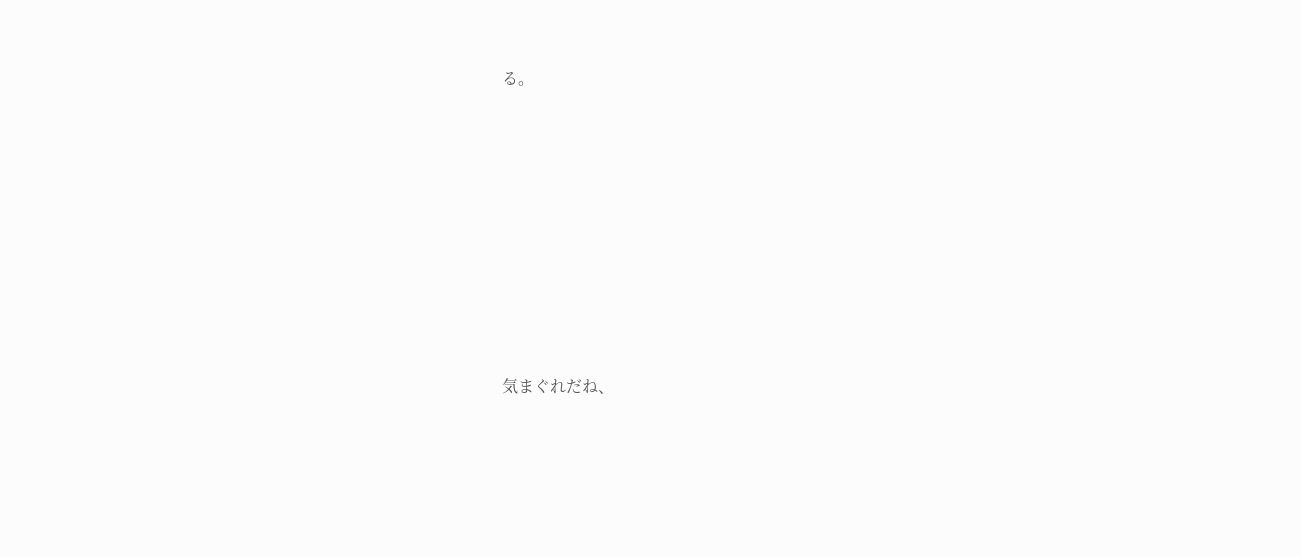る。









気まぐれだね、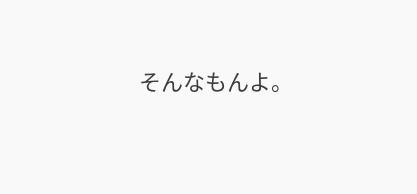そんなもんよ。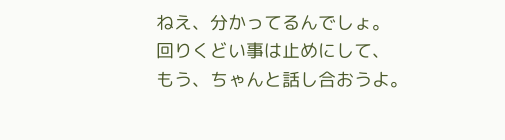ねえ、分かってるんでしょ。
回りくどい事は止めにして、
もう、ちゃんと話し合おうよ。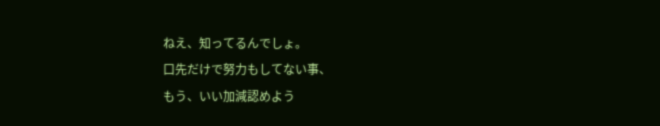ねえ、知ってるんでしょ。
口先だけで努力もしてない事、
もう、いい加減認めよう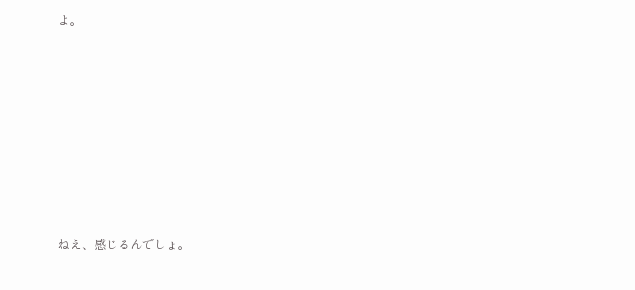よ。















ねえ、感じるんでしょ。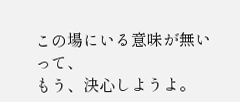この場にいる意味が無いって、
もう、決心しようよ。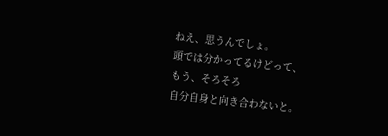ねえ、思うんでしょ。
頭では分かってるけどって、
もう、そろそろ
自分自身と向き合わないと。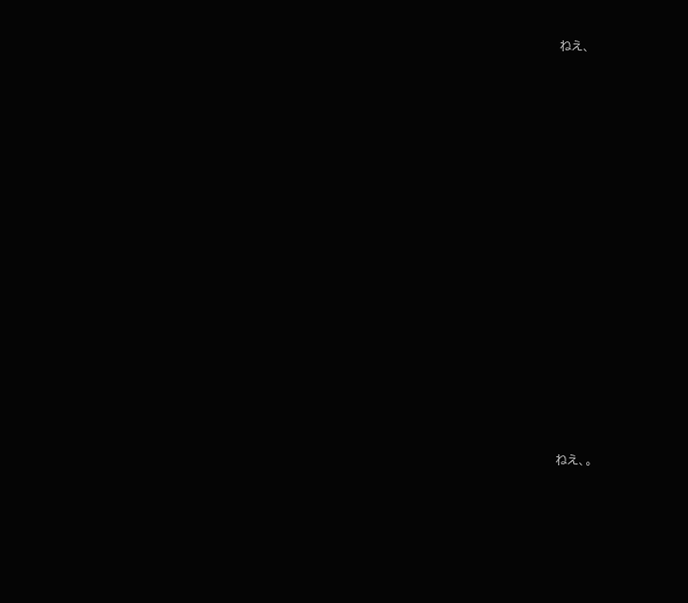ねえ、






















ねえ、。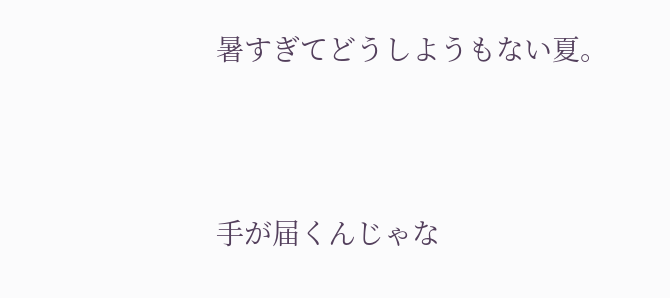暑すぎてどうしようもない夏。





手が届くんじゃな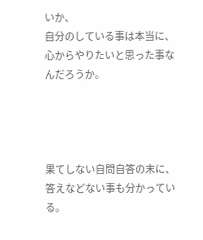いか、
自分のしている事は本当に、
心からやりたいと思った事なんだろうか。




果てしない自問自答の末に、
答えなどない事も分かっている。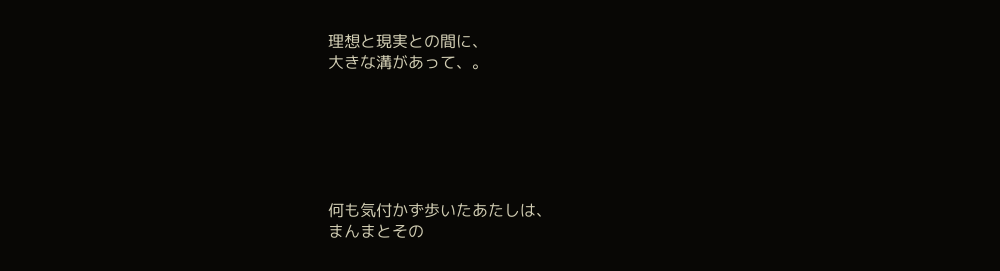理想と現実との間に、
大きな溝があって、。






何も気付かず歩いたあたしは、
まんまとその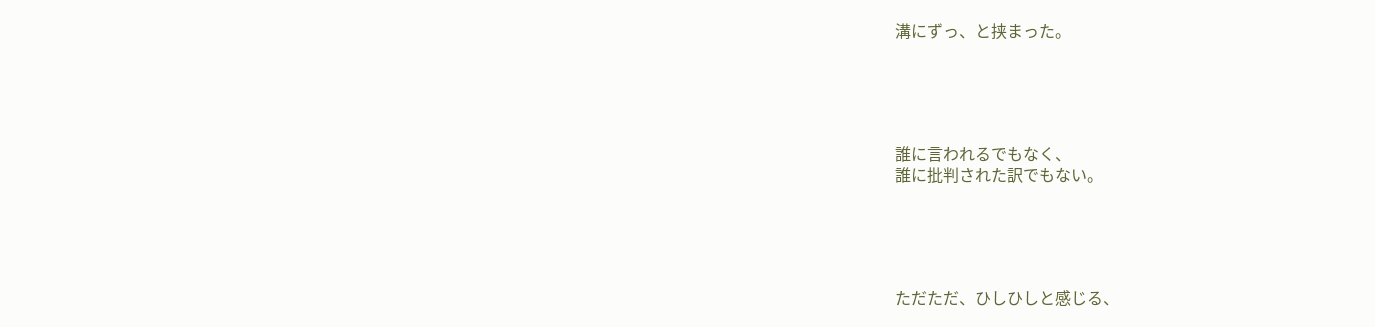溝にずっ、と挟まった。





誰に言われるでもなく、
誰に批判された訳でもない。





ただただ、ひしひしと感じる、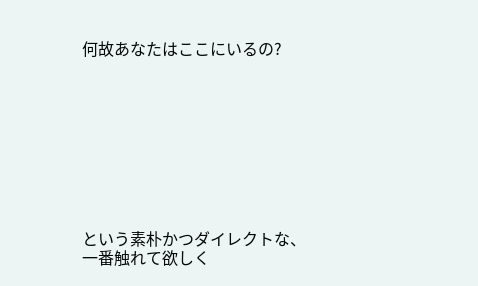何故あなたはここにいるの?









という素朴かつダイレクトな、
一番触れて欲しく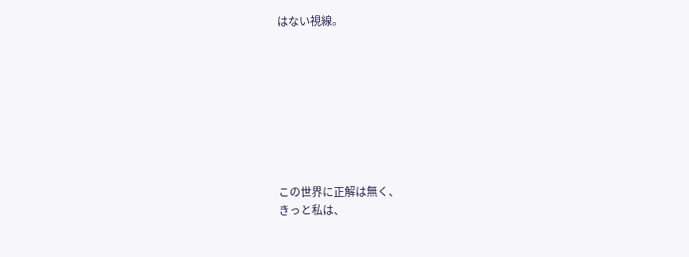はない視線。









この世界に正解は無く、
きっと私は、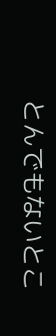とんでもないとこ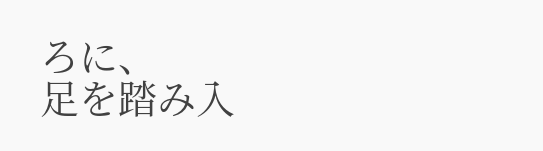ろに、
足を踏み入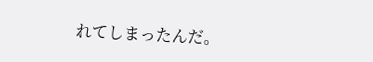れてしまったんだ。